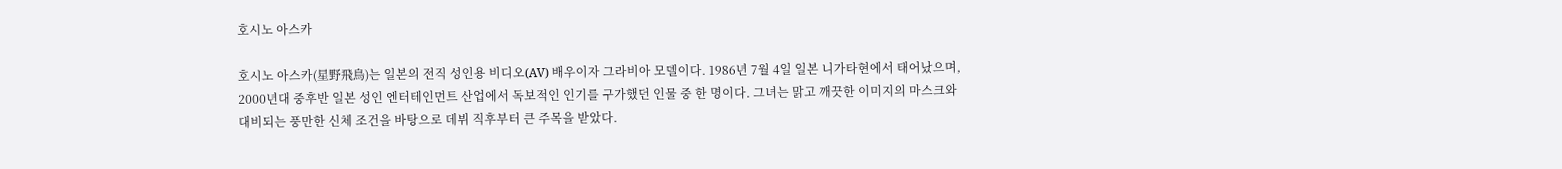호시노 아스카

호시노 아스카(星野飛鳥)는 일본의 전직 성인용 비디오(AV) 배우이자 그라비아 모델이다. 1986년 7월 4일 일본 니가타현에서 태어났으며, 2000년대 중후반 일본 성인 엔터테인먼트 산업에서 독보적인 인기를 구가했던 인물 중 한 명이다. 그녀는 맑고 깨끗한 이미지의 마스크와 대비되는 풍만한 신체 조건을 바탕으로 데뷔 직후부터 큰 주목을 받았다.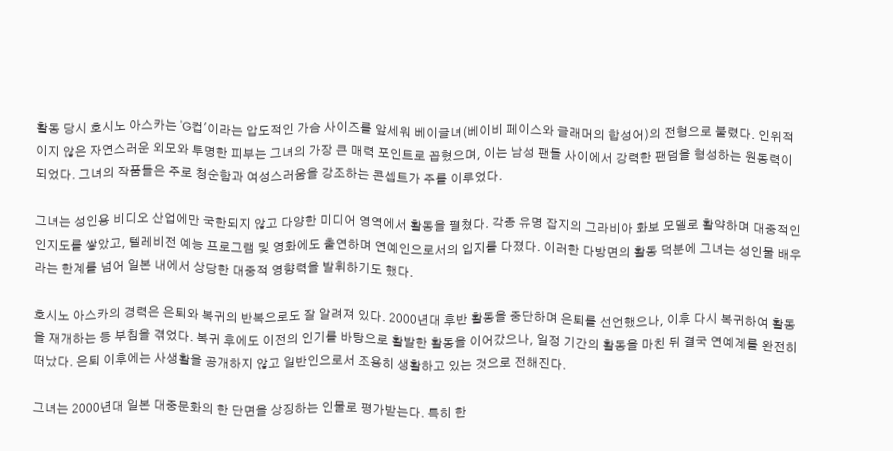활동 당시 호시노 아스카는 'G컵'이라는 압도적인 가슴 사이즈를 앞세워 베이글녀(베이비 페이스와 글래머의 합성어)의 전형으로 불렸다. 인위적이지 않은 자연스러운 외모와 투명한 피부는 그녀의 가장 큰 매력 포인트로 꼽혔으며, 이는 남성 팬들 사이에서 강력한 팬덤을 형성하는 원동력이 되었다. 그녀의 작품들은 주로 청순함과 여성스러움을 강조하는 콘셉트가 주를 이루었다.

그녀는 성인용 비디오 산업에만 국한되지 않고 다양한 미디어 영역에서 활동을 펼쳤다. 각종 유명 잡지의 그라비아 화보 모델로 활약하며 대중적인 인지도를 쌓았고, 텔레비전 예능 프로그램 및 영화에도 출연하며 연예인으로서의 입지를 다졌다. 이러한 다방면의 활동 덕분에 그녀는 성인물 배우라는 한계를 넘어 일본 내에서 상당한 대중적 영향력을 발휘하기도 했다.

호시노 아스카의 경력은 은퇴와 복귀의 반복으로도 잘 알려져 있다. 2000년대 후반 활동을 중단하며 은퇴를 선언했으나, 이후 다시 복귀하여 활동을 재개하는 등 부침을 겪었다. 복귀 후에도 이전의 인기를 바탕으로 활발한 활동을 이어갔으나, 일정 기간의 활동을 마친 뒤 결국 연예계를 완전히 떠났다. 은퇴 이후에는 사생활을 공개하지 않고 일반인으로서 조용히 생활하고 있는 것으로 전해진다.

그녀는 2000년대 일본 대중문화의 한 단면을 상징하는 인물로 평가받는다. 특히 한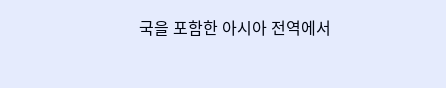국을 포함한 아시아 전역에서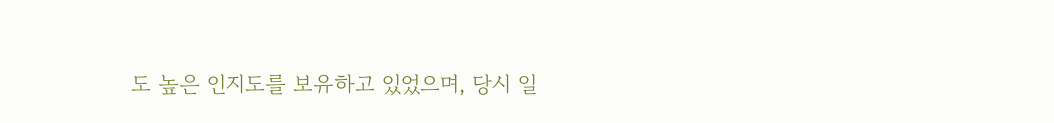도 높은 인지도를 보유하고 있었으며, 당시 일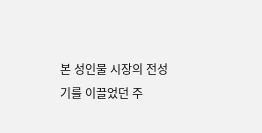본 성인물 시장의 전성기를 이끌었던 주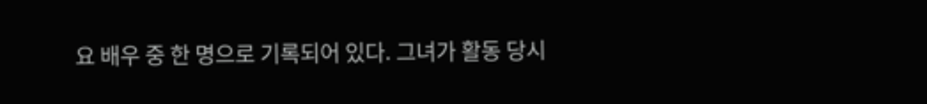요 배우 중 한 명으로 기록되어 있다. 그녀가 활동 당시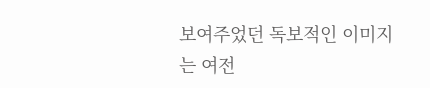보여주었던 독보적인 이미지는 여전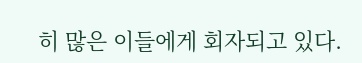히 많은 이들에게 회자되고 있다.